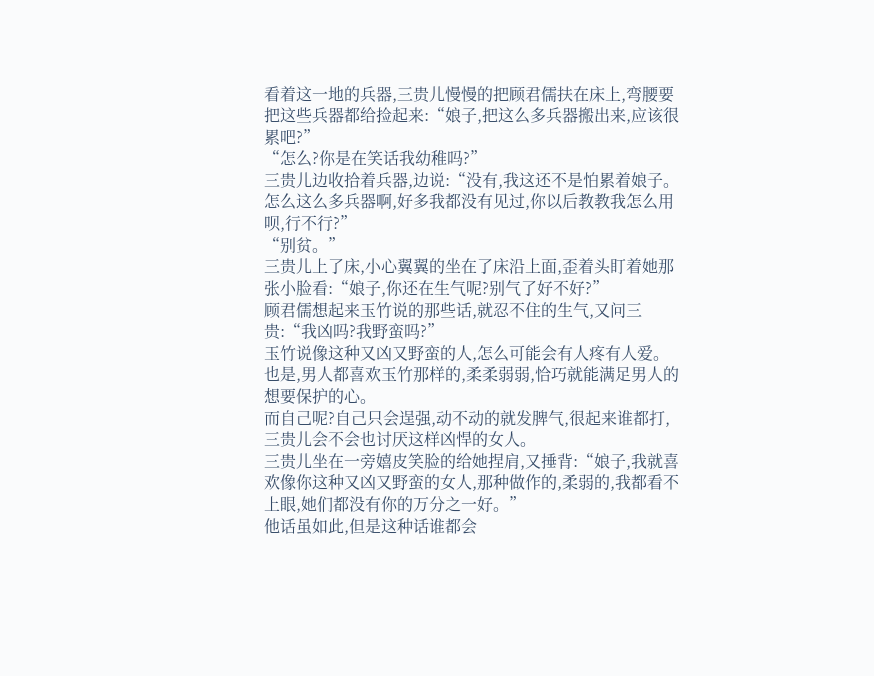看着这一地的兵器,三贵儿慢慢的把顾君儒扶在床上,弯腰要把这些兵器都给捡起来:“娘子,把这么多兵器搬出来,应该很累吧?”
“怎么?你是在笑话我幼稚吗?”
三贵儿边收拾着兵器,边说:“没有,我这还不是怕累着娘子。怎么这么多兵器啊,好多我都没有见过,你以后教教我怎么用呗,行不行?”
“别贫。”
三贵儿上了床,小心翼翼的坐在了床沿上面,歪着头盯着她那张小脸看:“娘子,你还在生气呢?别气了好不好?”
顾君儒想起来玉竹说的那些话,就忍不住的生气,又问三贵:“我凶吗?我野蛮吗?”
玉竹说像这种又凶又野蛮的人,怎么可能会有人疼有人爱。也是,男人都喜欢玉竹那样的,柔柔弱弱,恰巧就能满足男人的想要保护的心。
而自己呢?自己只会逞强,动不动的就发脾气,很起来谁都打,三贵儿会不会也讨厌这样凶悍的女人。
三贵儿坐在一旁嬉皮笑脸的给她捏肩,又捶背:“娘子,我就喜欢像你这种又凶又野蛮的女人,那种做作的,柔弱的,我都看不上眼,她们都没有你的万分之一好。”
他话虽如此,但是这种话谁都会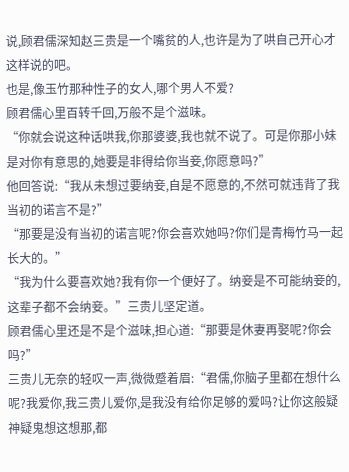说,顾君儒深知赵三贵是一个嘴贫的人,也许是为了哄自己开心才这样说的吧。
也是,像玉竹那种性子的女人,哪个男人不爱?
顾君儒心里百转千回,万般不是个滋味。
“你就会说这种话哄我,你那婆婆,我也就不说了。可是你那小妹是对你有意思的,她要是非得给你当妾,你愿意吗?”
他回答说:“我从未想过要纳妾,自是不愿意的,不然可就违背了我当初的诺言不是?”
“那要是没有当初的诺言呢?你会喜欢她吗?你们是青梅竹马一起长大的。”
“我为什么要喜欢她?我有你一个便好了。纳妾是不可能纳妾的,这辈子都不会纳妾。”三贵儿坚定道。
顾君儒心里还是不是个滋味,担心道:“那要是休妻再娶呢?你会吗?”
三贵儿无奈的轻叹一声,微微蹙着眉:“君儒,你脑子里都在想什么呢?我爱你,我三贵儿爱你,是我没有给你足够的爱吗?让你这般疑神疑鬼想这想那,都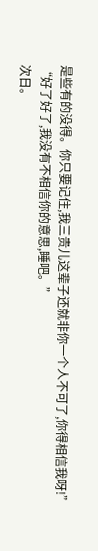是些有的没得。你只要记住,我三贵儿这辈子还就非你一个人不可了,你得相信我呀!”
“好了好了,我没有不相信你的意思,睡吧。”
次日。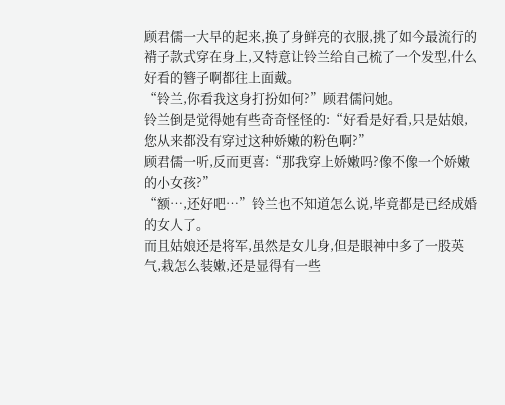顾君儒一大早的起来,换了身鲜亮的衣服,挑了如今最流行的褙子款式穿在身上,又特意让铃兰给自己梳了一个发型,什么好看的簪子啊都往上面戴。
“铃兰,你看我这身打扮如何?”顾君儒问她。
铃兰倒是觉得她有些奇奇怪怪的:“好看是好看,只是姑娘,您从来都没有穿过这种娇嫩的粉色啊?”
顾君儒一听,反而更喜:“那我穿上娇嫩吗?像不像一个娇嫩的小女孩?”
“额…,还好吧…”铃兰也不知道怎么说,毕竟都是已经成婚的女人了。
而且姑娘还是将军,虽然是女儿身,但是眼神中多了一股英气,栽怎么装嫩,还是显得有一些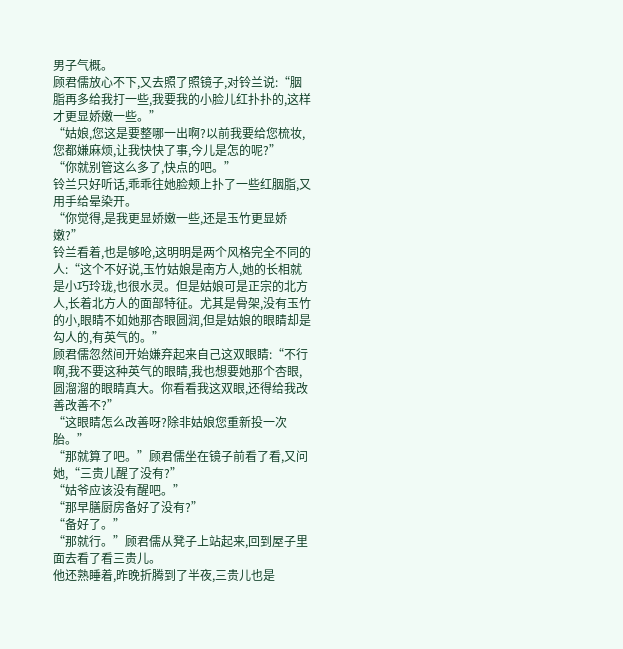男子气概。
顾君儒放心不下,又去照了照镜子,对铃兰说:“胭脂再多给我打一些,我要我的小脸儿红扑扑的,这样才更显娇嫩一些。”
“姑娘,您这是要整哪一出啊?以前我要给您梳妆,您都嫌麻烦,让我快快了事,今儿是怎的呢?”
“你就别管这么多了,快点的吧。”
铃兰只好听话,乖乖往她脸颊上扑了一些红胭脂,又用手给晕染开。
“你觉得,是我更显娇嫩一些,还是玉竹更显娇嫩?”
铃兰看着,也是够呛,这明明是两个风格完全不同的人:“这个不好说,玉竹姑娘是南方人,她的长相就是小巧玲珑,也很水灵。但是姑娘可是正宗的北方人,长着北方人的面部特征。尤其是骨架,没有玉竹的小,眼睛不如她那杏眼圆润,但是姑娘的眼睛却是勾人的,有英气的。”
顾君儒忽然间开始嫌弃起来自己这双眼睛:“不行啊,我不要这种英气的眼睛,我也想要她那个杏眼,圆溜溜的眼睛真大。你看看我这双眼,还得给我改善改善不?”
“这眼睛怎么改善呀?除非姑娘您重新投一次胎。”
“那就算了吧。”顾君儒坐在镜子前看了看,又问她,“三贵儿醒了没有?”
“姑爷应该没有醒吧。”
“那早膳厨房备好了没有?”
“备好了。”
“那就行。”顾君儒从凳子上站起来,回到屋子里面去看了看三贵儿。
他还熟睡着,昨晚折腾到了半夜,三贵儿也是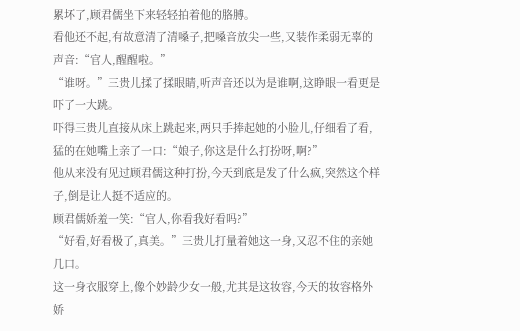累坏了,顾君儒坐下来轻轻拍着他的胳膊。
看他还不起,有故意清了清嗓子,把嗓音放尖一些,又装作柔弱无辜的声音:“官人,醒醒啦。”
“谁呀。”三贵儿揉了揉眼睛,听声音还以为是谁啊,这睁眼一看更是吓了一大跳。
吓得三贵儿直接从床上跳起来,两只手捧起她的小脸儿,仔细看了看,猛的在她嘴上亲了一口:“娘子,你这是什么打扮呀,啊?”
他从来没有见过顾君儒这种打扮,今天到底是发了什么疯,突然这个样子,倒是让人挺不适应的。
顾君儒娇羞一笑:“官人,你看我好看吗?”
“好看,好看极了,真美。”三贵儿打量着她这一身,又忍不住的亲她几口。
这一身衣服穿上,像个妙龄少女一般,尤其是这妆容,今天的妆容格外娇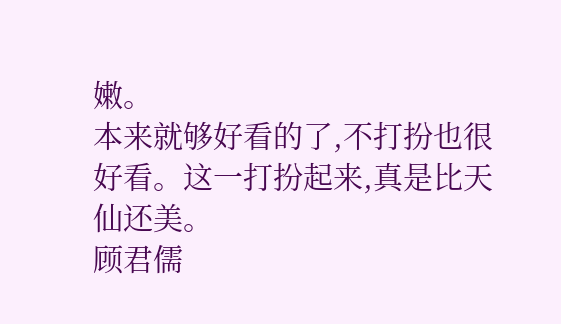嫩。
本来就够好看的了,不打扮也很好看。这一打扮起来,真是比天仙还美。
顾君儒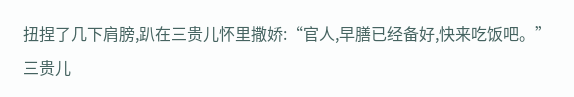扭捏了几下肩膀,趴在三贵儿怀里撒娇:“官人,早膳已经备好,快来吃饭吧。”
三贵儿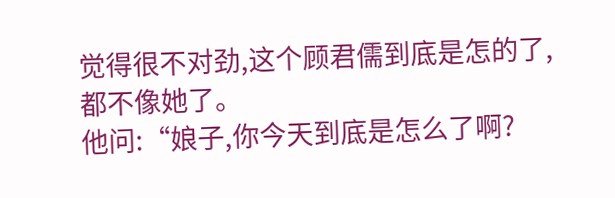觉得很不对劲,这个顾君儒到底是怎的了,都不像她了。
他问:“娘子,你今天到底是怎么了啊?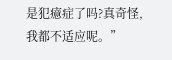是犯癔症了吗?真奇怪,我都不适应呢。”